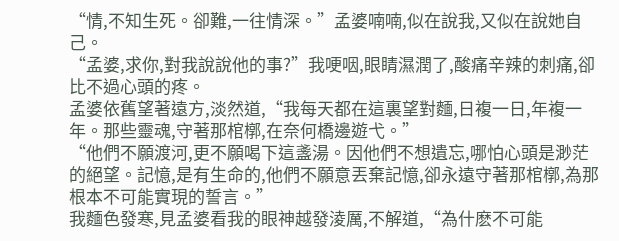“情,不知生死。卻難,一往情深。”孟婆喃喃,似在說我,又似在說她自己。
“孟婆,求你,對我說說他的事?”我哽咽,眼睛濕潤了,酸痛辛辣的刺痛,卻比不過心頭的疼。
孟婆依舊望著遠方,淡然道,“我每天都在這裏望對麵,日複一日,年複一年。那些靈魂,守著那棺槨,在奈何橋邊遊弋。”
“他們不願渡河,更不願喝下這盞湯。因他們不想遺忘,哪怕心頭是渺茫的絕望。記憶,是有生命的,他們不願意丟棄記憶,卻永遠守著那棺槨,為那根本不可能實現的誓言。”
我麵色發寒,見孟婆看我的眼神越發淩厲,不解道,“為什麽不可能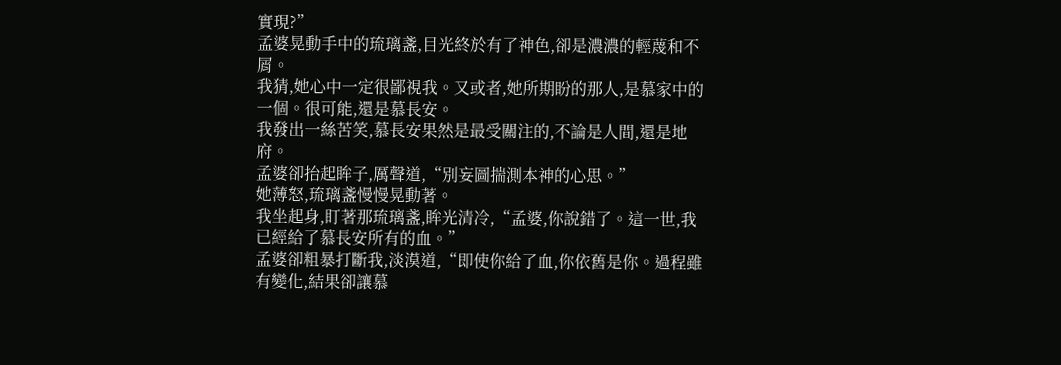實現?”
孟婆晃動手中的琉璃盞,目光終於有了神色,卻是濃濃的輕蔑和不屑。
我猜,她心中一定很鄙視我。又或者,她所期盼的那人,是慕家中的一個。很可能,還是慕長安。
我發出一絲苦笑,慕長安果然是最受關注的,不論是人間,還是地府。
孟婆卻抬起眸子,厲聲道,“別妄圖揣測本神的心思。”
她薄怒,琉璃盞慢慢晃動著。
我坐起身,盯著那琉璃盞,眸光清冷,“孟婆,你說錯了。這一世,我已經給了慕長安所有的血。”
孟婆卻粗暴打斷我,淡漠道,“即使你給了血,你依舊是你。過程雖有變化,結果卻讓慕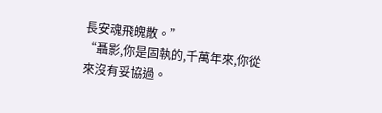長安魂飛魄散。”
“聶影,你是固執的,千萬年來,你從來沒有妥協過。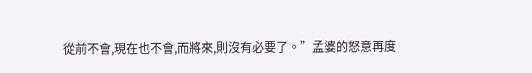從前不會,現在也不會,而將來,則沒有必要了。”孟婆的怒意再度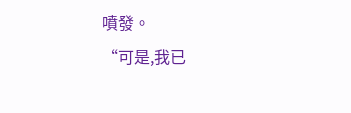噴發。
“可是,我已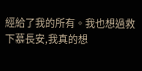經給了我的所有。我也想過救下慕長安,我真的想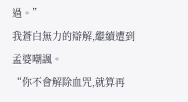過。”
我蒼白無力的辯解,繼續遭到孟婆嘲諷。
“你不會解除血咒,就算再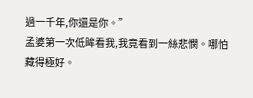過一千年,你還是你。”
孟婆第一次低眸看我,我竟看到一絲悲憫。哪怕藏得極好。